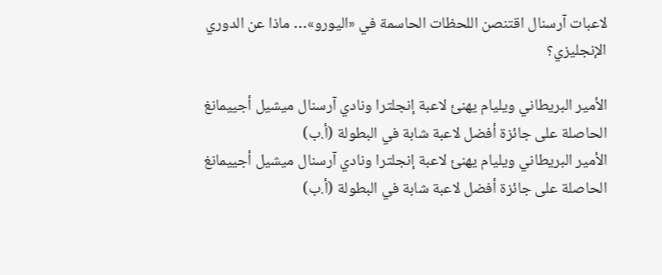لاعبات آرسنال اقتنصن اللحظات الحاسمة في «اليورو»… ماذا عن الدوري الإنجليزي؟

الأمير البريطاني ويليام يهنئ لاعبة إنجلترا ونادي آرسنال ميشيل أجييمانغ الحاصلة على جائزة أفضل لاعبة شابة في البطولة (أ.ب)
الأمير البريطاني ويليام يهنئ لاعبة إنجلترا ونادي آرسنال ميشيل أجييمانغ الحاصلة على جائزة أفضل لاعبة شابة في البطولة (أ.ب)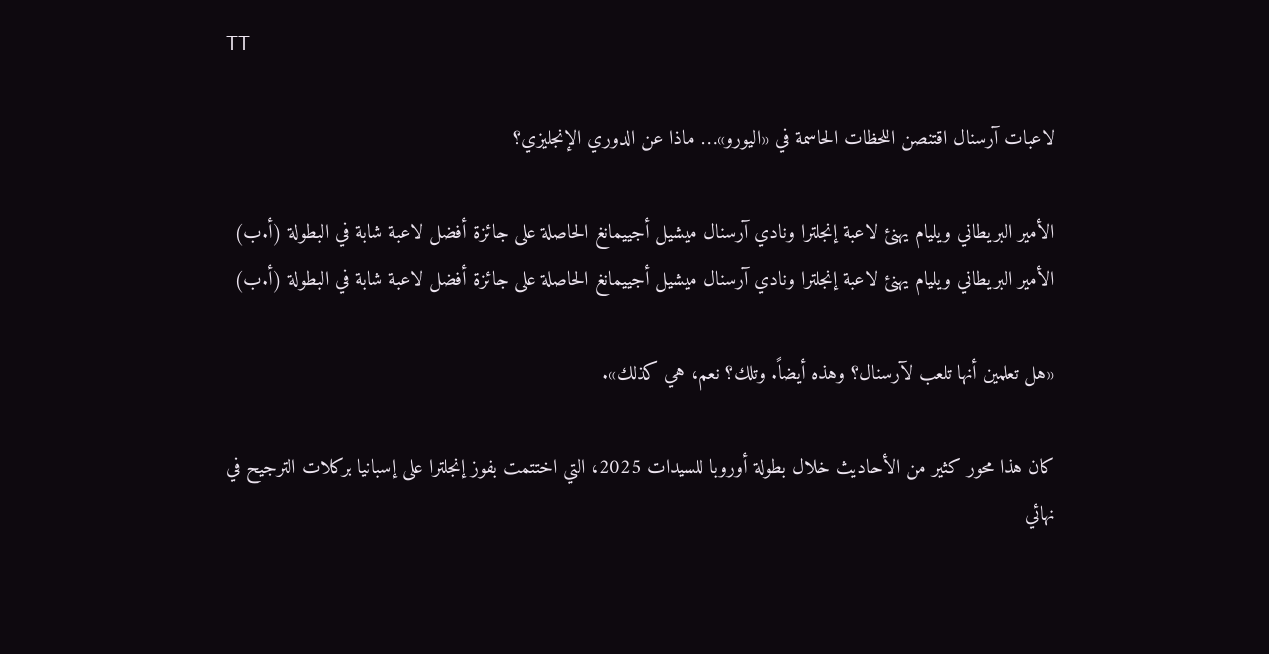TT

لاعبات آرسنال اقتنصن اللحظات الحاسمة في «اليورو»… ماذا عن الدوري الإنجليزي؟

الأمير البريطاني ويليام يهنئ لاعبة إنجلترا ونادي آرسنال ميشيل أجييمانغ الحاصلة على جائزة أفضل لاعبة شابة في البطولة (أ.ب)
الأمير البريطاني ويليام يهنئ لاعبة إنجلترا ونادي آرسنال ميشيل أجييمانغ الحاصلة على جائزة أفضل لاعبة شابة في البطولة (أ.ب)

«هل تعلمين أنها تلعب لآرسنال؟ وهذه أيضاً. وتلك؟ نعم، هي كذلك».

كان هذا محور كثير من الأحاديث خلال بطولة أوروبا للسيدات 2025، التي اختتمت بفوز إنجلترا على إسبانيا بركلات الترجيح في نهائي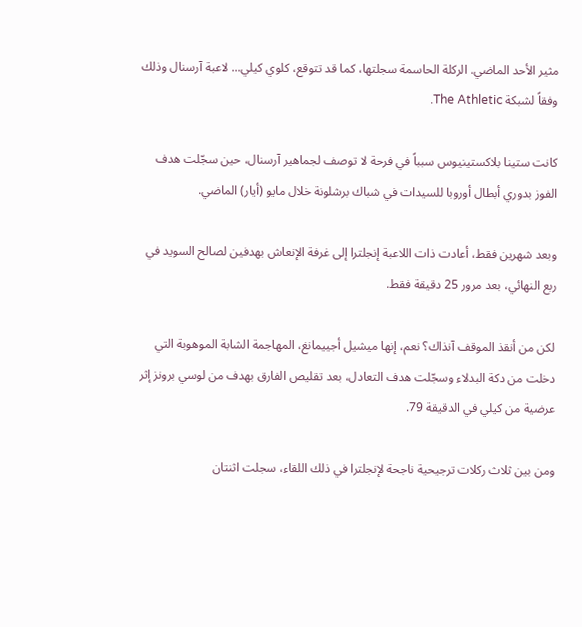مثير الأحد الماضي. الركلة الحاسمة سجلتها، كما قد تتوقع، كلوي كيلي... لاعبة آرسنال وذلك وفقاً لشبكة The Athletic.

كانت ستينا بلاكستينيوس سبباً في فرحة لا توصف لجماهير آرسنال، حين سجّلت هدف الفوز بدوري أبطال أوروبا للسيدات في شباك برشلونة خلال مايو (أيار) الماضي.

وبعد شهرين فقط، أعادت ذات اللاعبة إنجلترا إلى غرفة الإنعاش بهدفين لصالح السويد في ربع النهائي، بعد مرور 25 دقيقة فقط.

لكن من أنقذ الموقف آنذاك؟ نعم، إنها ميشيل أجييمانغ، المهاجمة الشابة الموهوبة التي دخلت من دكة البدلاء وسجّلت هدف التعادل، بعد تقليص الفارق بهدف من لوسي برونز إثر عرضية من كيلي في الدقيقة 79.

ومن بين ثلاث ركلات ترجيحية ناجحة لإنجلترا في ذلك اللقاء، سجلت اثنتان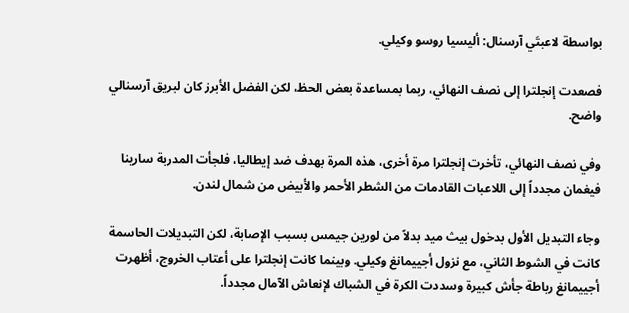بواسطة لاعبتَي آرسنال: أليسيا روسو وكيلي.

فصعدت إنجلترا إلى نصف النهائي، ربما بمساعدة بعض الحظ، لكن الفضل الأبرز كان لبريق آرسنالي واضح.

وفي نصف النهائي، تأخرت إنجلترا مرة أخرى، هذه المرة بهدف ضد إيطاليا، فلجأت المدربة سارينا فيغمان مجدداً إلى اللاعبات القادمات من الشطر الأحمر والأبيض من شمال لندن.

وجاء التبديل الأول بدخول بيث ميد بدلاً من لورين جيمس بسبب الإصابة، لكن التبديلات الحاسمة كانت في الشوط الثاني، مع نزول أجييمانغ وكيلي. وبينما كانت إنجلترا على أعتاب الخروج، أظهرت أجييمانغ رباطة جأش كبيرة وسددت الكرة في الشباك لإنعاش الآمال مجدداً.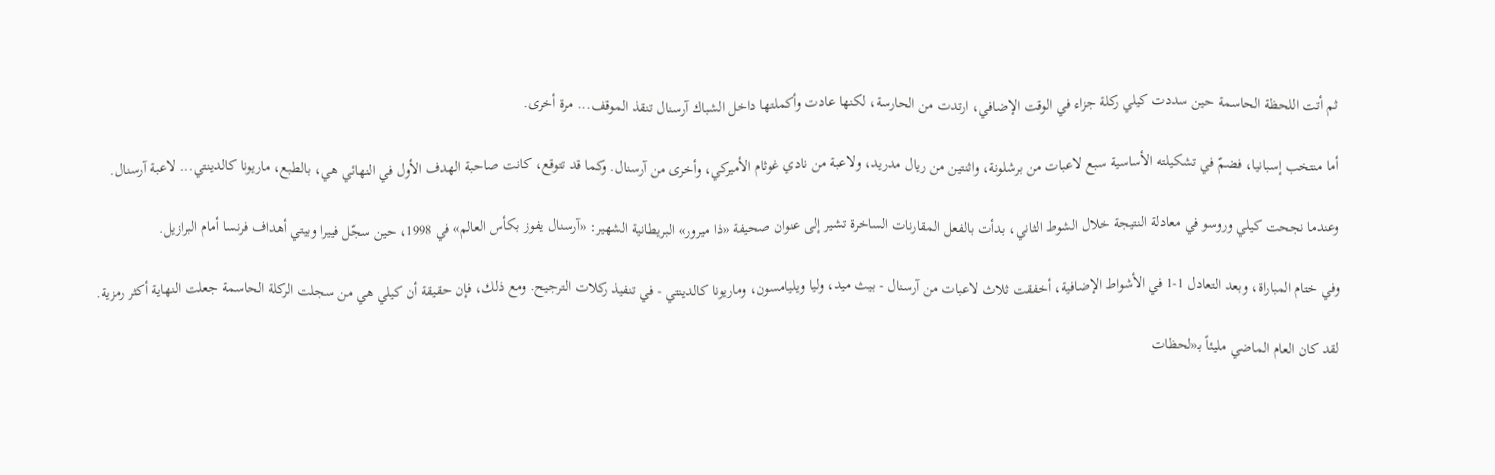ثم أتت اللحظة الحاسمة حين سددت كيلي ركلة جزاء في الوقت الإضافي، ارتدت من الحارسة، لكنها عادت وأكملتها داخل الشباك آرسنال تنقذ الموقف... مرة أخرى.

أما منتخب إسبانيا، فضمّ في تشكيلته الأساسية سبع لاعبات من برشلونة، واثنتين من ريال مدريد، ولاعبة من نادي غوثام الأميركي، وأخرى من آرسنال. وكما قد تتوقع، كانت صاحبة الهدف الأول في النهائي هي، بالطبع، ماريونا كالدينتي... لاعبة آرسنال.

وعندما نجحت كيلي وروسو في معادلة النتيجة خلال الشوط الثاني، بدأت بالفعل المقارنات الساخرة تشير إلى عنوان صحيفة «ذا ميرور» البريطانية الشهير: «آرسنال يفوز بكأس العالم» في 1998، حين سجّل فييرا وبيتي أهداف فرنسا أمام البرازيل.

وفي ختام المباراة، وبعد التعادل 1-1 في الأشواط الإضافية، أخفقت ثلاث لاعبات من آرسنال - بيث ميد، وليا ويليامسون، وماريونا كالدينتي - في تنفيذ ركلات الترجيح. ومع ذلك، فإن حقيقة أن كيلي هي من سجلت الركلة الحاسمة جعلت النهاية أكثر رمزية.

لقد كان العام الماضي مليئاً بـ«لحظات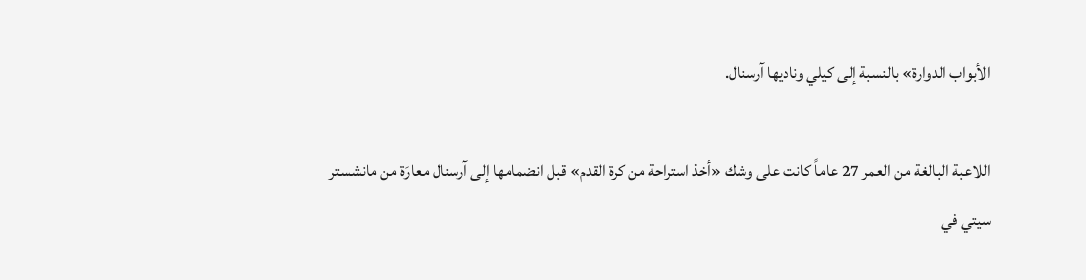الأبواب الدوارة» بالنسبة إلى كيلي وناديها آرسنال.

اللاعبة البالغة من العمر 27 عاماً كانت على وشك «أخذ استراحة من كرة القدم» قبل انضمامها إلى آرسنال معارَة من مانشستر سيتي في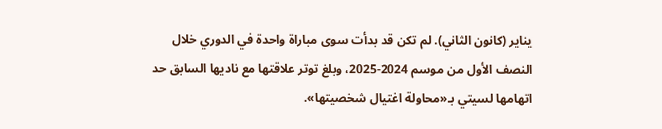يناير (كانون الثاني). لم تكن قد بدأت سوى مباراة واحدة في الدوري خلال النصف الأول من موسم 2024-2025، وبلغ توتر علاقتها مع ناديها السابق حد اتهامها لسيتي بـ«محاولة اغتيال شخصيتها».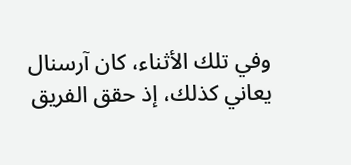وفي تلك الأثناء، كان آرسنال يعاني كذلك، إذ حقق الفريق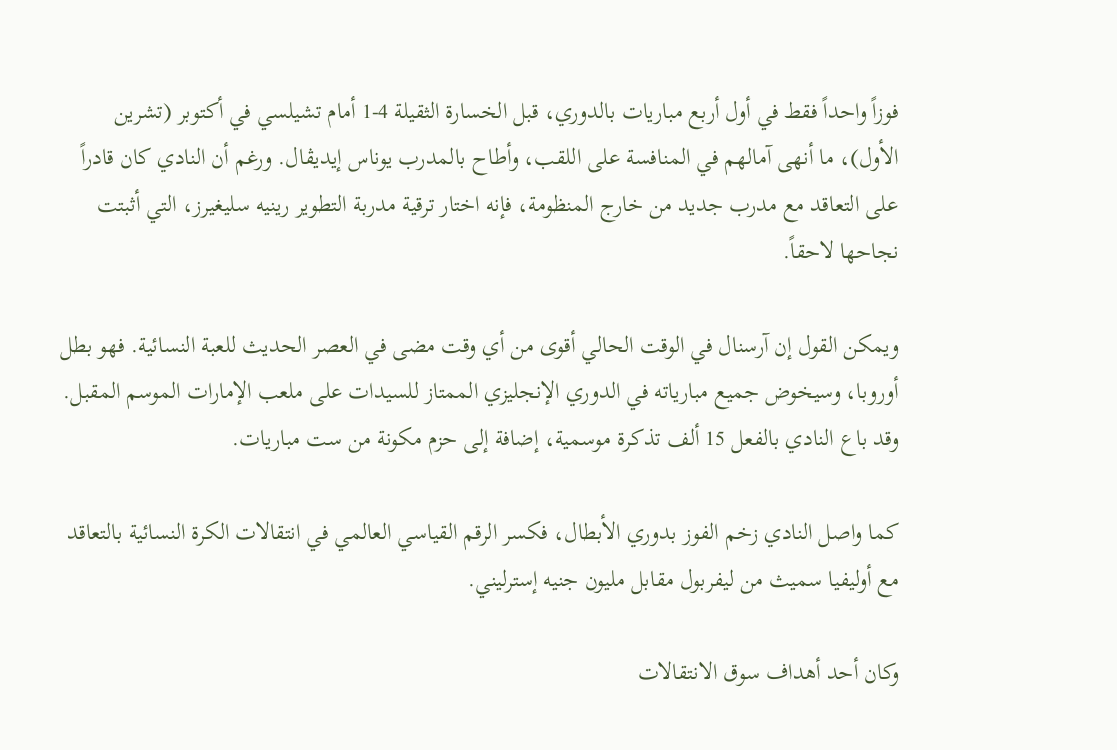فوزاً واحداً فقط في أول أربع مباريات بالدوري، قبل الخسارة الثقيلة 4-1 أمام تشيلسي في أكتوبر (تشرين الأول)، ما أنهى آمالهم في المنافسة على اللقب، وأطاح بالمدرب يوناس إيديڤال. ورغم أن النادي كان قادراً على التعاقد مع مدرب جديد من خارج المنظومة، فإنه اختار ترقية مدربة التطوير رينيه سليغيرز، التي أثبتت نجاحها لاحقاً.

ويمكن القول إن آرسنال في الوقت الحالي أقوى من أي وقت مضى في العصر الحديث للعبة النسائية. فهو بطل أوروبا، وسيخوض جميع مبارياته في الدوري الإنجليزي الممتاز للسيدات على ملعب الإمارات الموسم المقبل. وقد باع النادي بالفعل 15 ألف تذكرة موسمية، إضافة إلى حزم مكونة من ست مباريات.

كما واصل النادي زخم الفوز بدوري الأبطال، فكسر الرقم القياسي العالمي في انتقالات الكرة النسائية بالتعاقد مع أوليفيا سميث من ليفربول مقابل مليون جنيه إسترليني.

وكان أحد أهداف سوق الانتقالات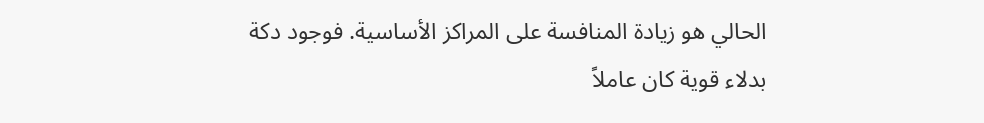الحالي هو زيادة المنافسة على المراكز الأساسية. فوجود دكة بدلاء قوية كان عاملاً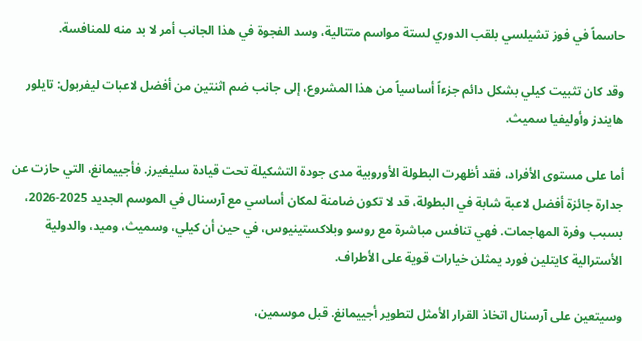حاسماً في فوز تشيلسي بلقب الدوري لستة مواسم متتالية، وسد الفجوة في هذا الجانب أمر لا بد منه للمنافسة.

وقد كان تثبيت كيلي بشكل دائم جزءاً أساسياً من هذا المشروع، إلى جانب ضم اثنتين من أفضل لاعبات ليفربول: تايلور هايندز وأوليفيا سميث.

أما على مستوى الأفراد، فقد أظهرت البطولة الأوروبية مدى جودة التشكيلة تحت قيادة سليغيرز. فأجييمانغ، التي حازت عن جدارة جائزة أفضل لاعبة شابة في البطولة، قد لا تكون ضامنة لمكان أساسي مع آرسنال في الموسم الجديد 2025-2026، بسبب وفرة المهاجمات. فهي تنافس مباشرة مع روسو وبلاكستينيوس، في حين أن كيلي، وسميث، وميد، والدولية الأسترالية كايتلين فورد يمثلن خيارات قوية على الأطراف.

وسيتعين على آرسنال اتخاذ القرار الأمثل لتطوير أجييمانغ. قبل موسمين،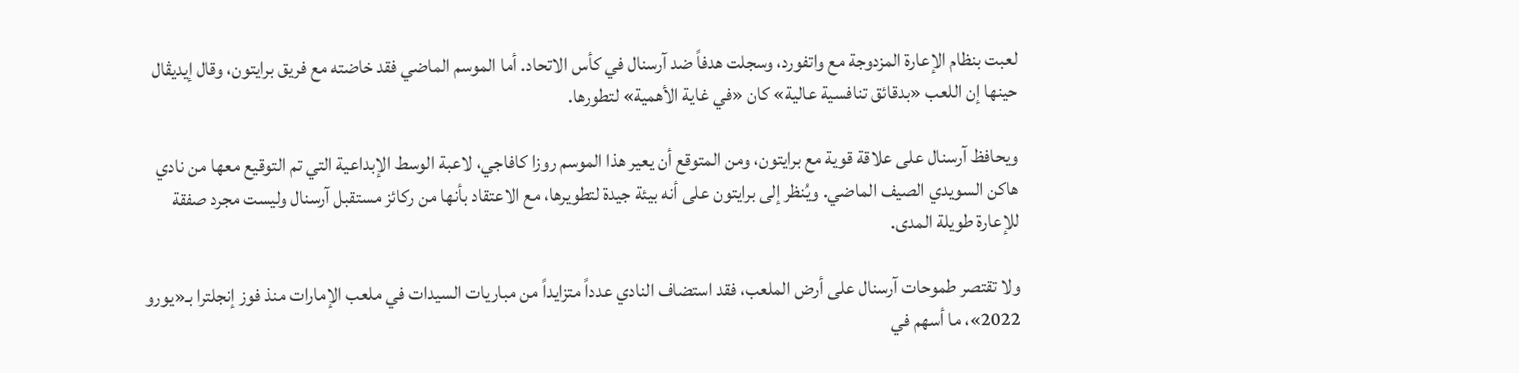لعبت بنظام الإعارة المزدوجة مع واتفورد، وسجلت هدفاً ضد آرسنال في كأس الاتحاد. أما الموسم الماضي فقد خاضته مع فريق برايتون، وقال إيديڤال حينها إن اللعب «بدقائق تنافسية عالية» كان «في غاية الأهمية» لتطورها.

ويحافظ آرسنال على علاقة قوية مع برايتون، ومن المتوقع أن يعير هذا الموسم روزا كافاجي، لاعبة الوسط الإبداعية التي تم التوقيع معها من نادي هاكن السويدي الصيف الماضي. ويُنظر إلى برايتون على أنه بيئة جيدة لتطويرها، مع الاعتقاد بأنها من ركائز مستقبل آرسنال وليست مجرد صفقة للإعارة طويلة المدى.

ولا تقتصر طموحات آرسنال على أرض الملعب، فقد استضاف النادي عدداً متزايداً من مباريات السيدات في ملعب الإمارات منذ فوز إنجلترا بـ«يورو 2022»، ما أسهم في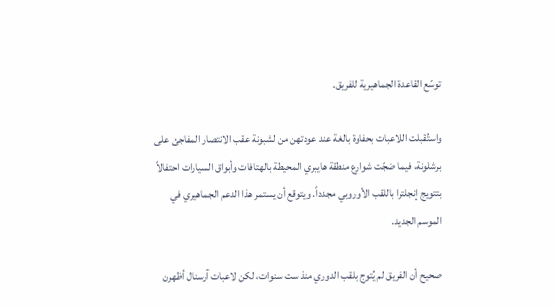توسّع القاعدة الجماهيرية للفريق.

واستُقبلت اللاعبات بحفاوة بالغة عند عودتهن من لشبونة عقب الانتصار المفاجئ على برشلونة، فيما ضجّت شوارع منطقة هايبري المحيطة بالهتافات وأبواق السيارات احتفالاً بتتويج إنجلترا باللقب الأوروبي مجدداً. ويتوقع أن يستمر هذا الدعم الجماهيري في الموسم الجديد.

صحيح أن الفريق لم يُتوج بلقب الدوري منذ ست سنوات، لكن لاعبات آرسنال أظهرن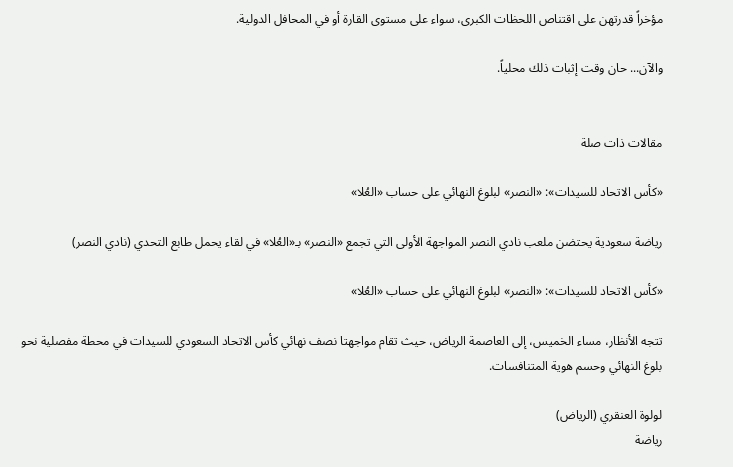مؤخراً قدرتهن على اقتناص اللحظات الكبرى، سواء على مستوى القارة أو في المحافل الدولية.

والآن... حان وقت إثبات ذلك محلياً.


مقالات ذات صلة

«كأس الاتحاد للسيدات»: «النصر» لبلوغ النهائي على حساب «العُلا»

رياضة سعودية يحتضن ملعب نادي النصر المواجهة الأولى التي تجمع «النصر» بـ«العُلا» في لقاء يحمل طابع التحدي (نادي النصر)

«كأس الاتحاد للسيدات»: «النصر» لبلوغ النهائي على حساب «العُلا»

تتجه الأنظار، مساء الخميس، إلى العاصمة الرياض، حيث تقام مواجهتا نصف نهائي كأس الاتحاد السعودي للسيدات في محطة مفصلية نحو بلوغ النهائي وحسم هوية المتنافسات.

لولوة العنقري (الرياض)
رياضة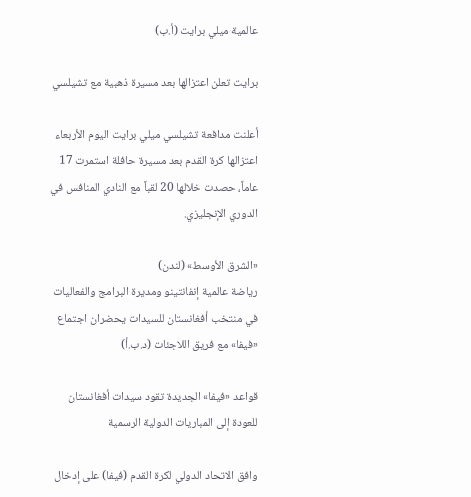عالمية ميلي برايت (أ.ب)

برايت تعلن اعتزالها بعد مسيرة ذهبية مع تشيلسي

أعلنت مدافعة تشيلسي ميلي برايت اليوم الأربعاء اعتزالها كرة القدم بعد مسيرة حافلة استمرت 17 عاماً، حصدت خلالها 20 لقباً مع النادي المنافس في الدوري الإنجليزي.

«الشرق الأوسط» (لندن)
رياضة عالمية إنفانتينو ومديرة البرامج والفعاليات في منتخب أفغانستان للسيدات يحضران اجتماع «فيفا» مع فريق اللاجئات (د.ب.أ)

قواعد «فيفا» الجديدة تقود سيدات أفغانستان للعودة إلى المباريات الدولية الرسمية

وافق الاتحاد الدولي لكرة القدم (فيفا) على إدخال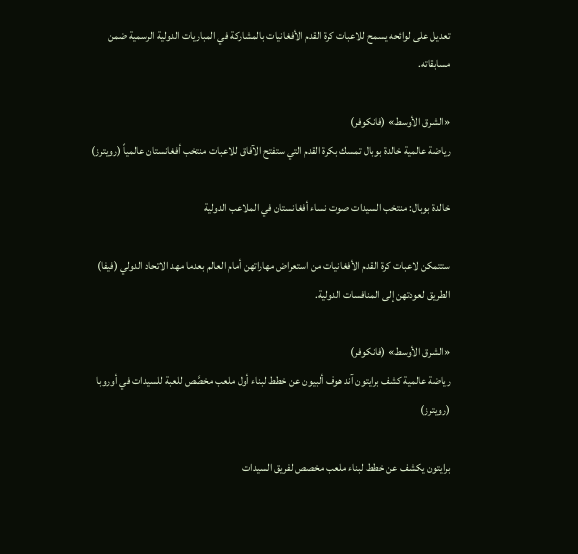تعديل على لوائحه يسمح للاعبات كرة القدم الأفغانيات بالمشاركة في المباريات الدولية الرسمية ضمن مسابقاته.

«الشرق الأوسط» (فانكوفر)
رياضة عالمية خالدة بوبال تمسك بكرة القدم التي ستفتح الآفاق للاعبات منتخب أفغانستان عالمياً (رويترز)

خالدة بوبال: منتخب السيدات صوت نساء أفغانستان في الملاعب الدولية

ستتمكن لاعبات كرة القدم الأفغانيات من استعراض مهاراتهن أمام العالم بعدما مهد الاتحاد الدولي (فيفا) الطريق لعودتهن إلى المنافسات الدولية.

«الشرق الأوسط» (فانكوفر)
رياضة عالمية كشف برايتون آند هوف ألبيون عن خطط لبناء أول ملعب مخصَّص للعبة للسيدات في أوروبا (رويترز)

برايتون يكشف عن خطط لبناء ملعب مخصص لفريق السيدات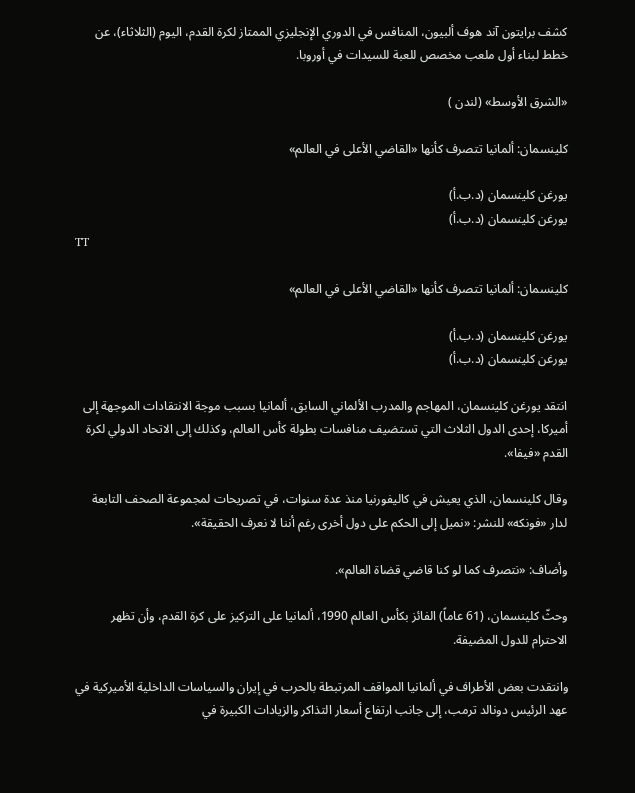كشف برايتون آند هوف ألبيون، المنافس في الدوري الإنجليزي الممتاز لكرة القدم، اليوم (الثلاثاء)، عن خطط لبناء أول ملعب مخصص للعبة للسيدات في أوروبا.

«الشرق الأوسط» (لندن )

كلينسمان: ألمانيا تتصرف كأنها «القاضي الأعلى في العالم»

يورغن كلينسمان (د.ب.أ)
يورغن كلينسمان (د.ب.أ)
TT

كلينسمان: ألمانيا تتصرف كأنها «القاضي الأعلى في العالم»

يورغن كلينسمان (د.ب.أ)
يورغن كلينسمان (د.ب.أ)

انتقد يورغن كلينسمان، المهاجم والمدرب الألماني السابق، ألمانيا بسبب موجة الانتقادات الموجهة إلى أميركا، إحدى الدول الثلاث التي تستضيف منافسات بطولة كأس العالم، وكذلك إلى الاتحاد الدولي لكرة القدم «فيفا».

وقال كلينسمان، الذي يعيش في كاليفورنيا منذ عدة سنوات، في تصريحات لمجموعة الصحف التابعة لدار «فونكه» للنشر: «نميل إلى الحكم على دول أخرى رغم أننا لا نعرف الحقيقة».

وأضاف: «نتصرف كما لو كنا قاضي قضاة العالم».

وحثّ كلينسمان، (61 عاماً) الفائز بكأس العالم 1990، ألمانيا على التركيز على كرة القدم، وأن تظهر الاحترام للدول المضيفة.

وانتقدت بعض الأطراف في ألمانيا المواقف المرتبطة بالحرب في إيران والسياسات الداخلية الأميركية في عهد الرئيس دونالد ترمب، إلى جانب ارتفاع أسعار التذاكر والزيادات الكبيرة في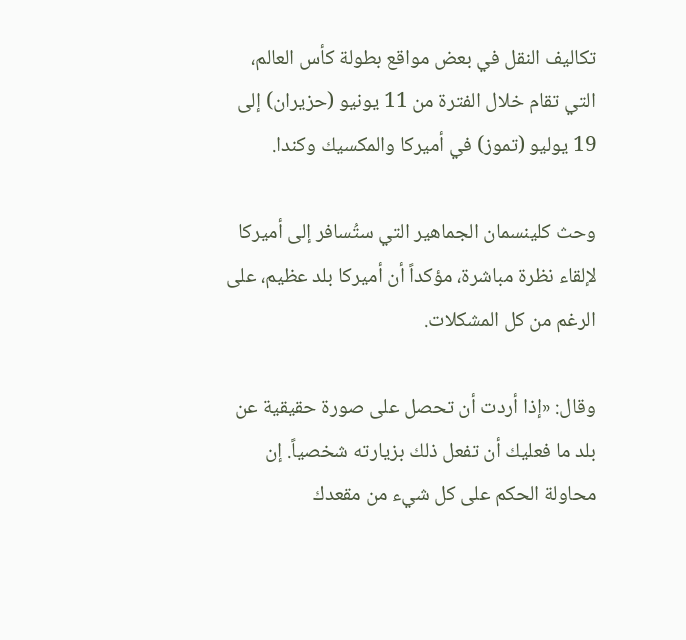تكاليف النقل في بعض مواقع بطولة كأس العالم، التي تقام خلال الفترة من 11 يونيو (حزيران) إلى 19 يوليو (تموز) في أميركا والمكسيك وكندا.

وحث كلينسمان الجماهير التي ستُسافر إلى أميركا لإلقاء نظرة مباشرة، مؤكداً أن أميركا بلد عظيم، على الرغم من كل المشكلات.

وقال: «إذا أردت أن تحصل على صورة حقيقية عن بلد ما فعليك أن تفعل ذلك بزيارته شخصياً. إن محاولة الحكم على كل شيء من مقعدك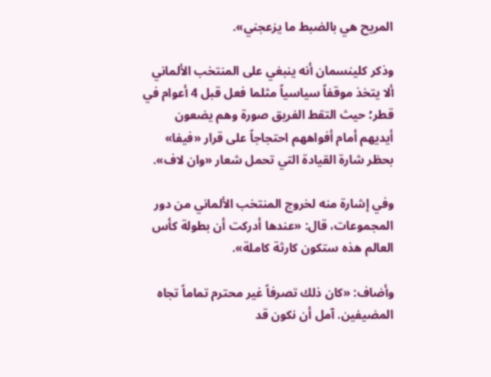المريح هي بالضبط ما يزعجني».

وذكر كلينسمان أنه ينبغي على المنتخب الألماني ألا يتخذ موقفاً سياسياً مثلما فعل قبل 4 أعوام في قطر؛ حيث التقط الفريق صورة وهم يضعون أيديهم أمام أفواههم احتجاجاً على قرار «فيفا» بحظر شارة القيادة التي تحمل شعار «وان لاف».

وفي إشارة منه لخروج المنتخب الألماني من دور المجموعات، قال: «عندها أدركت أن بطولة كأس العالم هذه ستكون كارثة كاملة».

وأضاف: «كان ذلك تصرفاً غير محترم تماماً تجاه المضيفين. آمل أن نكون قد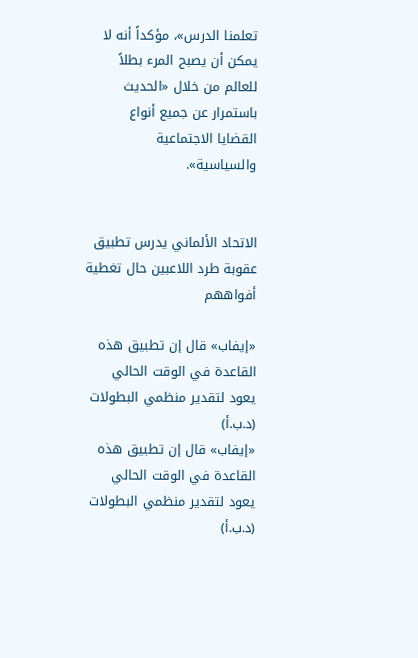تعلمنا الدرس»، مؤكداً أنه لا يمكن أن يصبح المرء بطلاً للعالم من خلال «الحديث باستمرار عن جميع أنواع القضايا الاجتماعية والسياسية».


الاتحاد الألماني يدرس تطبيق عقوبة طرد اللاعبين حال تغطية أفواههم

«إيفاب» قال إن تطبيق هذه القاعدة في الوقت الحالي يعود لتقدير منظمي البطولات (د.ب.أ)
«إيفاب» قال إن تطبيق هذه القاعدة في الوقت الحالي يعود لتقدير منظمي البطولات (د.ب.أ)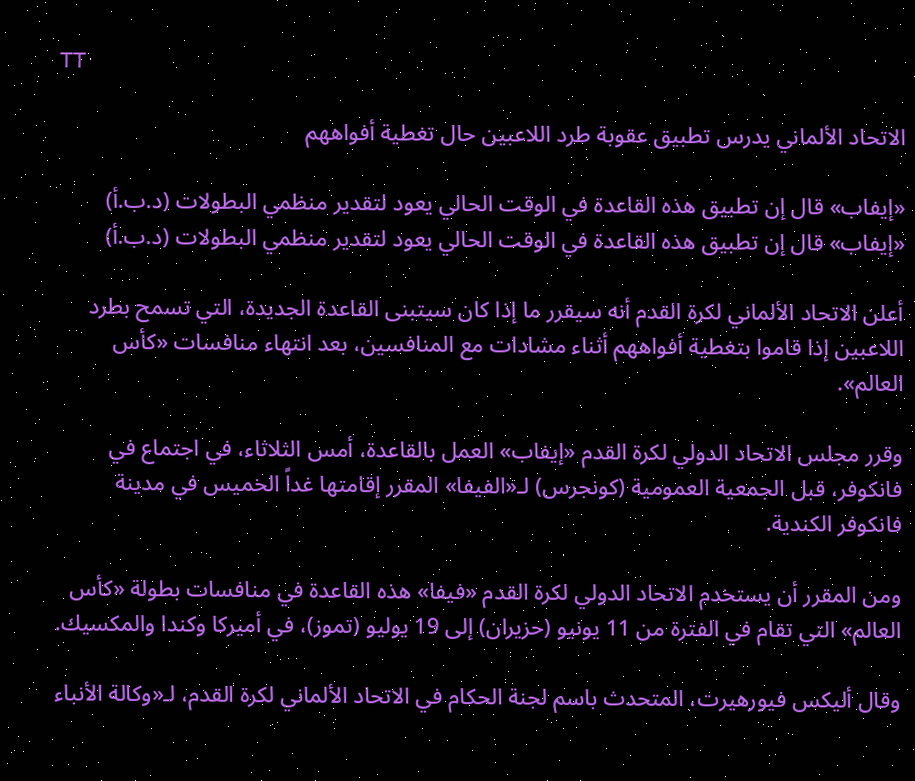TT

الاتحاد الألماني يدرس تطبيق عقوبة طرد اللاعبين حال تغطية أفواههم

«إيفاب» قال إن تطبيق هذه القاعدة في الوقت الحالي يعود لتقدير منظمي البطولات (د.ب.أ)
«إيفاب» قال إن تطبيق هذه القاعدة في الوقت الحالي يعود لتقدير منظمي البطولات (د.ب.أ)

أعلن الاتحاد الألماني لكرة القدم أنه سيقرر ما إذا كان سيتبنى القاعدة الجديدة، التي تسمح بطرد اللاعبين إذا قاموا بتغطية أفواههم أثناء مشادات مع المنافسين، بعد انتهاء منافسات «كأس العالم».

وقرر مجلس الاتحاد الدولي لكرة القدم «إيفاب» العمل بالقاعدة، أمس الثلاثاء، في اجتماع في فانكوفر، قبل الجمعية العمومية (كونجرس) لـ«الفيفا» المقرر إقامتها غداً الخميس في مدينة فانكوفر الكندية.

ومن المقرر أن يستخدم الاتحاد الدولي لكرة القدم «فيفا» هذه القاعدة في منافسات بطولة «كأس العالم» التي تقام في الفترة من 11 يونيو (حزيران) إلى 19 يوليو (تموز)، في أميركا وكندا والمكسيك.

وقال أليكس فيورهيرت، المتحدث باسم لجنة الحكام في الاتحاد الألماني لكرة القدم، لـ«وكالة الأنباء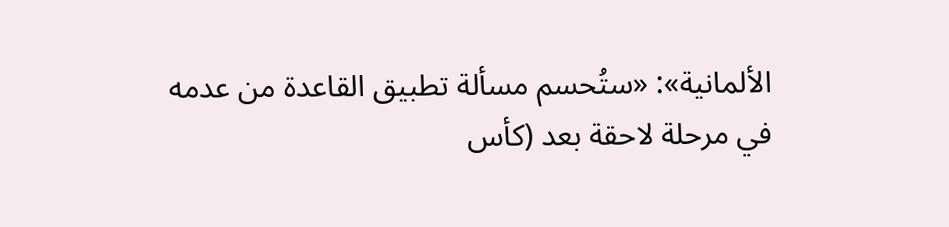الألمانية»: «ستُحسم مسألة تطبيق القاعدة من عدمه في مرحلة لاحقة بعد (كأس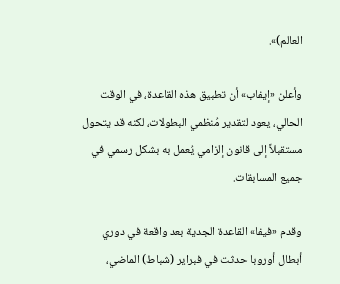العالم)».

وأعلن «إيفاب» أن تطبيق هذه القاعدة، في الوقت الحالي، يعود لتقدير مُنظمي البطولات، لكنه قد يتحول مستقبلاً إلى قانون إلزامي يُعمل به بشكل رسمي في جميع المسابقات.

وقدم «فيفا» القاعدة الجدية بعد واقعة في دوري أبطال أوروبا حدثت في فبراير (شباط) الماضي،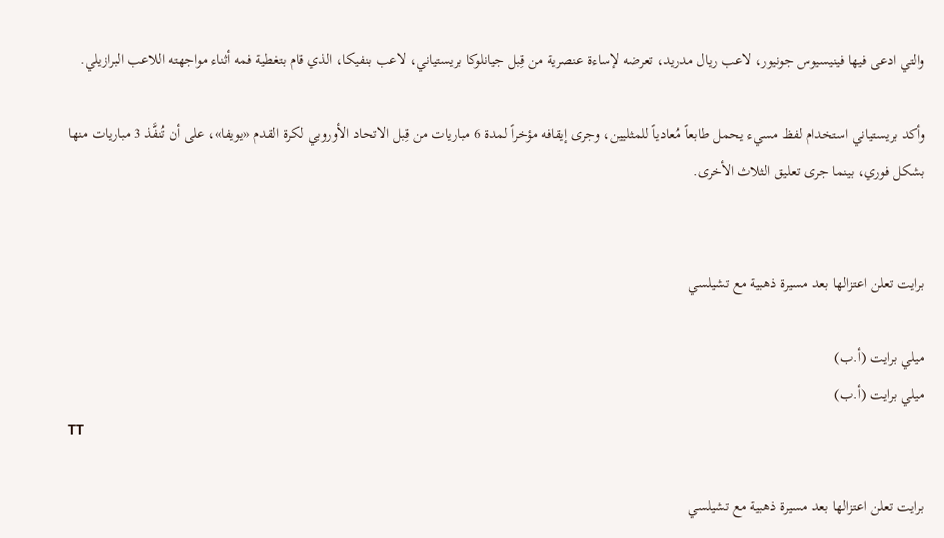والتي ادعى فيها فينيسيوس جونيور، لاعب ريال مدريد، تعرضه لإساءة عنصرية من قِبل جيانلوكا بريستياني، لاعب بنفيكا، الذي قام بتغطية فمه أثناء مواجهته اللاعب البرازيلي.

وأكد بريستياني استخدام لفظ مسيء يحمل طابعاً مُعادياً للمثليين، وجرى إيقافه مؤخراً لمدة 6 مباريات من قِبل الاتحاد الأوروبي لكرة القدم «يويفا»، على أن تُنفَّذ 3 مباريات منها بشكل فوري، بينما جرى تعليق الثلاث الأخرى.


برايت تعلن اعتزالها بعد مسيرة ذهبية مع تشيلسي

ميلي برايت (أ.ب)
ميلي برايت (أ.ب)
TT

برايت تعلن اعتزالها بعد مسيرة ذهبية مع تشيلسي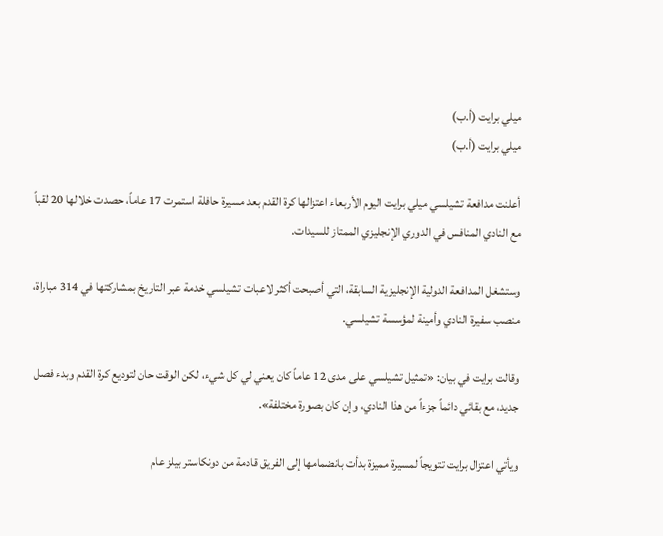ميلي برايت (أ.ب)
ميلي برايت (أ.ب)

أعلنت مدافعة تشيلسي ميلي برايت اليوم الأربعاء اعتزالها كرة القدم بعد مسيرة حافلة استمرت 17 عاماً، حصدت خلالها 20 لقباً مع النادي المنافس في الدوري الإنجليزي الممتاز للسيدات.

وستشغل المدافعة الدولية الإنجليزية السابقة، التي أصبحت أكثر لاعبات تشيلسي خدمة عبر التاريخ بمشاركتها في 314 مباراة، منصب سفيرة النادي وأمينة لمؤسسة تشيلسي.

وقالت برايت في بيان: «تمثيل تشيلسي على مدى 12 عاماً كان يعني لي كل شيء، لكن الوقت حان لتوديع كرة القدم وبدء فصل جديد، مع بقائي دائماً جزءاً من هذا النادي، وإن كان بصورة مختلفة».

ويأتي اعتزال برايت تتويجاً لمسيرة مميزة بدأت بانضمامها إلى الفريق قادمة من دونكاستر بيلز عام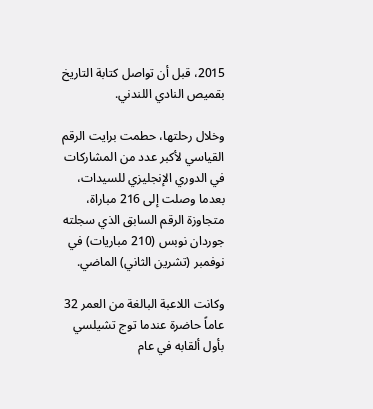2015، قبل أن تواصل كتابة التاريخ بقميص النادي اللندني.

وخلال رحلتها، حطمت برايت الرقم القياسي لأكبر عدد من المشاركات في الدوري الإنجليزي للسيدات، بعدما وصلت إلى 216 مباراة، متجاوزة الرقم السابق الذي سجلته جوردان نوبس (210 مباريات) في نوفمبر (تشرين الثاني) الماضي.

وكانت اللاعبة البالغة من العمر 32 عاماً حاضرة عندما توج تشيلسي بأول ألقابه في عام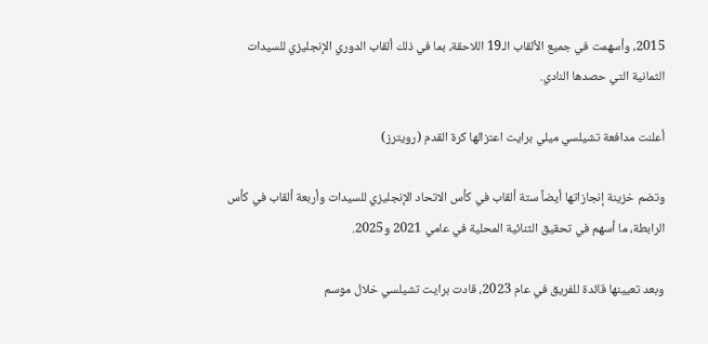2015، وأسهمت في جميع الألقاب الـ19 اللاحقة، بما في ذلك ألقاب الدوري الإنجليزي للسيدات الثمانية التي حصدها النادي.

أعلنت مدافعة تشيلسي ميلي برايت اعتزالها كرة القدم (رويترز)

وتضم خزينة إنجازاتها أيضاً ستة ألقاب في كأس الاتحاد الإنجليزي للسيدات وأربعة ألقاب في كأس الرابطة، ما أسهم في تحقيق الثنائية المحلية في عامي 2021 و2025.

وبعد تعيينها قائدة للفريق في عام 2023، قادت برايت تشيلسي خلال موسم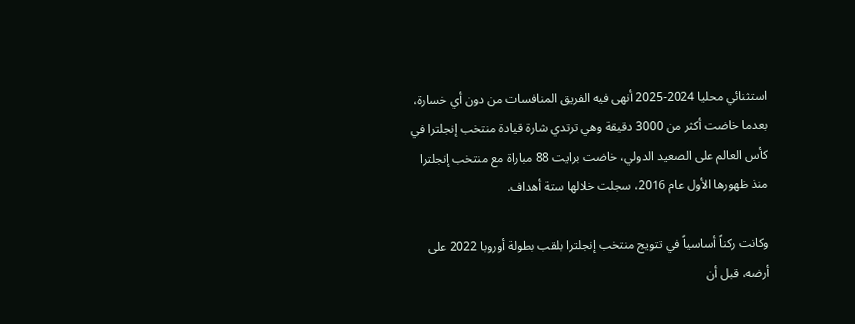استثنائي محليا 2024-2025 أنهى فيه الفريق المنافسات من دون أي خسارة، بعدما خاضت أكثر من 3000 دقيقة وهي ترتدي شارة قيادة منتخب إنجلترا في كأس العالم على الصعيد الدولي، خاضت برايت 88 مباراة مع منتخب إنجلترا منذ ظهورها الأول عام 2016، سجلت خلالها ستة أهداف.

وكانت ركناً أساسياً في تتويج منتخب إنجلترا بلقب بطولة أوروبا 2022 على أرضه، قبل أن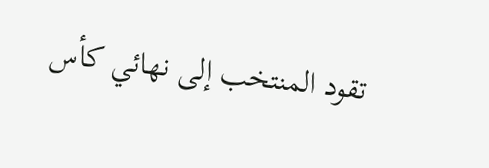تقود المنتخب إلى نهائي كأس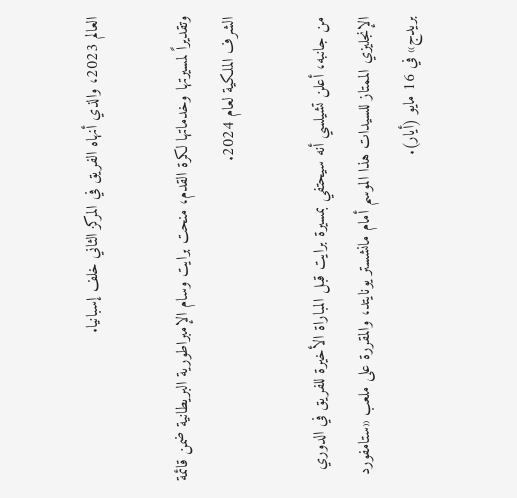العالم 2023، والذي أنهاه الفريق في المركز الثاني خلف إسبانيا.

وتقديراً لمسيرتها وخدماتها لكرة القدم، منحت برايت وسام الإمبراطورية البريطانية ضمن قائمة الشرف الملكية لعام 2024.

من جانبه، أعلن تشيلسي أنه سيحتفي بمسيرة برايت قبل المباراة الأخيرة للفريق في الدوري الإنجليزي الممتاز للسيدات هذا الموسم أمام مانشستر يونايتد، والمقررة على ملعب «ستامفورد بريدج» في 16 مايو (أيار).